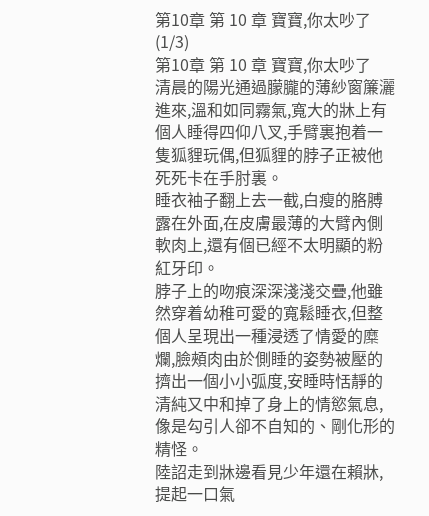第10章 第 10 章 寶寶,你太吵了 (1/3)
第10章 第 10 章 寶寶,你太吵了
清晨的陽光通過朦朧的薄紗窗簾灑進來,溫和如同霧氣,寬大的牀上有個人睡得四仰八叉,手臂裏抱着一隻狐貍玩偶,但狐貍的脖子正被他死死卡在手肘裏。
睡衣袖子翻上去一截,白瘦的胳膊露在外面,在皮膚最薄的大臂內側軟肉上,還有個已經不太明顯的粉紅牙印。
脖子上的吻痕深深淺淺交疊,他雖然穿着幼稚可愛的寬鬆睡衣,但整個人呈現出一種浸透了情愛的糜爛,臉頰肉由於側睡的姿勢被壓的擠出一個小小弧度,安睡時恬靜的清純又中和掉了身上的情慾氣息,像是勾引人卻不自知的、剛化形的精怪。
陸詔走到牀邊看見少年還在賴牀,提起一口氣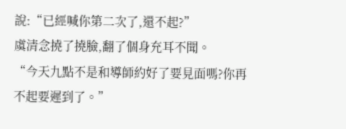說:“已經喊你第二次了,還不起?”
虞清念撓了撓臉,翻了個身充耳不聞。
“今天九點不是和導師約好了要見面嗎?你再不起要遲到了。”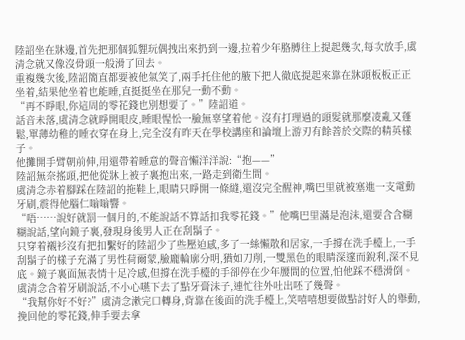陸詔坐在牀邊,首先把那個狐貍玩偶拽出來扔到一邊,拉着少年胳膊往上提起幾次,每次放手,虞清念就又像沒骨頭一般滑了回去。
重複幾次後,陸詔簡直都要被他氣笑了,兩手托住他的腋下把人徹底提起來靠在牀頭板板正正坐着,結果他坐着也能睡,直挺挺坐在那兒一動不動。
“再不睜眼,你這周的零花錢也別想要了。”陸詔道。
話音未落,虞清念就睜開眼皮,睡眼惺忪一臉無辜望着他。沒有打理過的頭髮就那麼凌亂又蓬鬆,單薄幼稚的睡衣穿在身上,完全沒有昨天在學校講座和論壇上游刃有餘善於交際的精英樣子。
他攤開手臂朝前伸,用還帶着睡意的聲音懶洋洋說:“抱——”
陸詔無奈搖頭,把他從牀上被子裏抱出來,一路走到衛生間。
虞清念赤着腳踩在陸詔的拖鞋上,眼睛只睜開一條縫,還沒完全醒神,嘴巴里就被塞進一支電動牙刷,震得他腦仁嗡嗡響。
“唔……說好就罰一個月的,不能說話不算話扣我零花錢。”他嘴巴里滿是泡沫,還要含含糊糊說話,望向鏡子裏,發現身後男人正在刮鬍子。
只穿着襯衫沒有把扣繫好的陸詔少了些壓迫感,多了一絲懶散和居家,一手撐在洗手檯上,一手刮鬍子的樣子充滿了男性荷爾蒙,臉龐輪廓分明,猶如刀削,一雙黑色的眼睛深邃而銳利,深不見底。鏡子裏面無表情十足冷感,但撐在洗手檯的手卻停在少年腰間的位置,怕他踩不穩滑倒。
虞清念含着牙刷說話,不小心嚥下去了點牙膏沫子,連忙往外吐出呸了幾聲。
“我幫你好不好?”虞清念漱完口轉身,背靠在後面的洗手檯上,笑嘻嘻想要做點討好人的舉動,挽回他的零花錢,伸手要去拿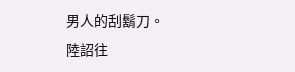男人的刮鬍刀。
陸詔往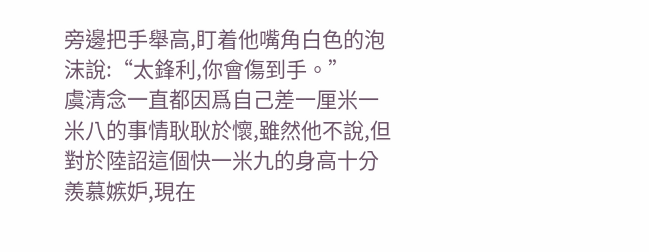旁邊把手舉高,盯着他嘴角白色的泡沫說:“太鋒利,你會傷到手。”
虞清念一直都因爲自己差一厘米一米八的事情耿耿於懷,雖然他不說,但對於陸詔這個快一米九的身高十分羨慕嫉妒,現在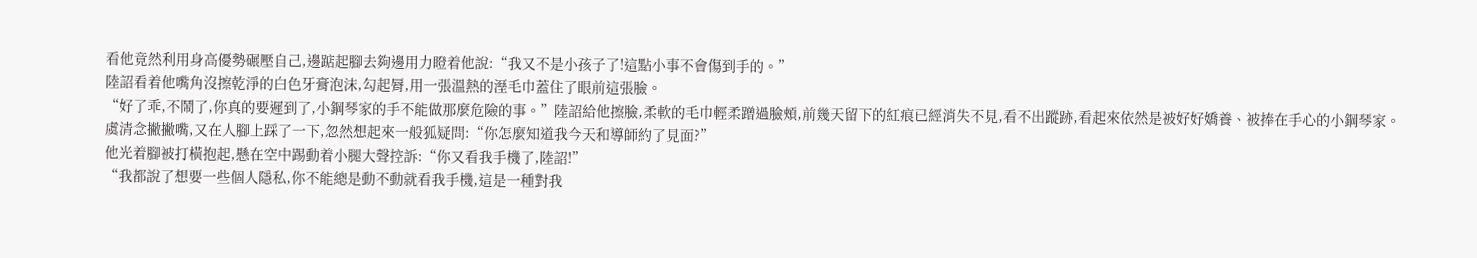看他竟然利用身高優勢碾壓自己,邊踮起腳去夠邊用力瞪着他說:“我又不是小孩子了!這點小事不會傷到手的。”
陸詔看着他嘴角沒擦乾淨的白色牙膏泡沫,勾起脣,用一張溫熱的溼毛巾蓋住了眼前這張臉。
“好了乖,不鬧了,你真的要遲到了,小鋼琴家的手不能做那麼危險的事。”陸詔給他擦臉,柔軟的毛巾輕柔蹭過臉頰,前幾天留下的紅痕已經消失不見,看不出蹤跡,看起來依然是被好好嬌養、被捧在手心的小鋼琴家。
虞清念撇撇嘴,又在人腳上踩了一下,忽然想起來一般狐疑問:“你怎麼知道我今天和導師約了見面?”
他光着腳被打橫抱起,懸在空中踢動着小腿大聲控訴:“你又看我手機了,陸詔!”
“我都說了想要一些個人隱私,你不能總是動不動就看我手機,這是一種對我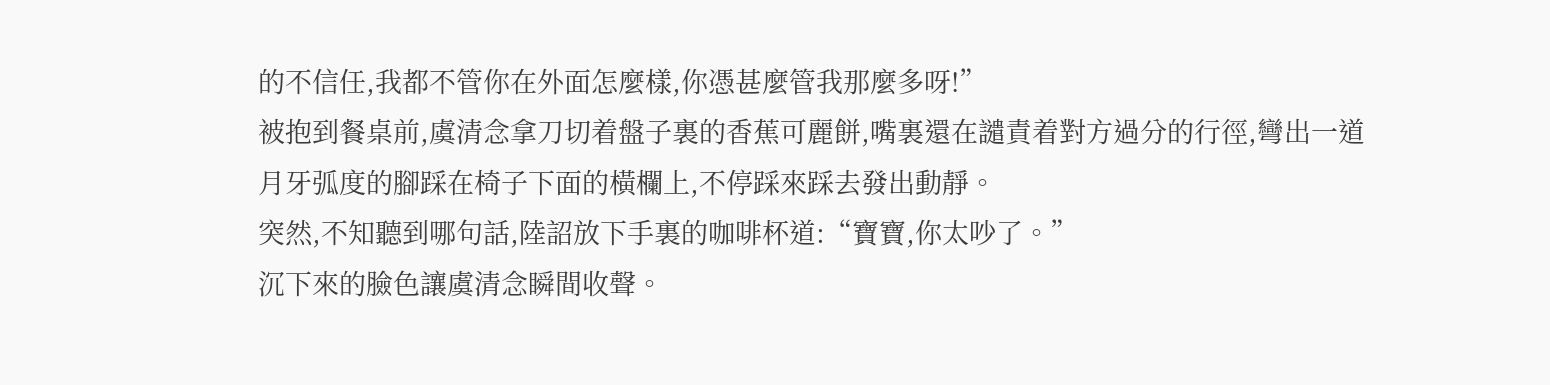的不信任,我都不管你在外面怎麼樣,你憑甚麼管我那麼多呀!”
被抱到餐桌前,虞清念拿刀切着盤子裏的香蕉可麗餅,嘴裏還在譴責着對方過分的行徑,彎出一道月牙弧度的腳踩在椅子下面的橫欄上,不停踩來踩去發出動靜。
突然,不知聽到哪句話,陸詔放下手裏的咖啡杯道:“寶寶,你太吵了。”
沉下來的臉色讓虞清念瞬間收聲。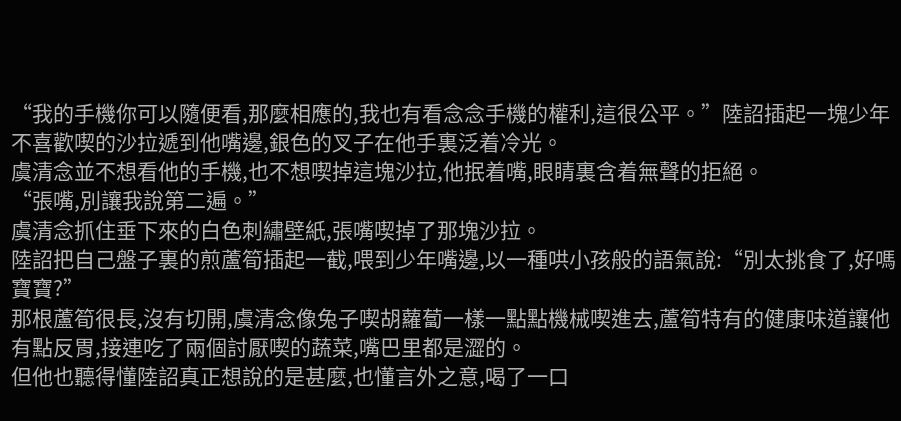“我的手機你可以隨便看,那麼相應的,我也有看念念手機的權利,這很公平。”陸詔插起一塊少年不喜歡喫的沙拉遞到他嘴邊,銀色的叉子在他手裏泛着冷光。
虞清念並不想看他的手機,也不想喫掉這塊沙拉,他抿着嘴,眼睛裏含着無聲的拒絕。
“張嘴,別讓我說第二遍。”
虞清念抓住垂下來的白色刺繡壁紙,張嘴喫掉了那塊沙拉。
陸詔把自己盤子裏的煎蘆筍插起一截,喂到少年嘴邊,以一種哄小孩般的語氣說:“別太挑食了,好嗎寶寶?”
那根蘆筍很長,沒有切開,虞清念像兔子喫胡蘿蔔一樣一點點機械喫進去,蘆筍特有的健康味道讓他有點反胃,接連吃了兩個討厭喫的蔬菜,嘴巴里都是澀的。
但他也聽得懂陸詔真正想說的是甚麼,也懂言外之意,喝了一口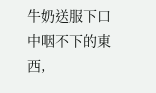牛奶送服下口中咽不下的東西,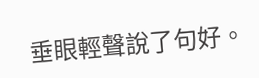垂眼輕聲說了句好。